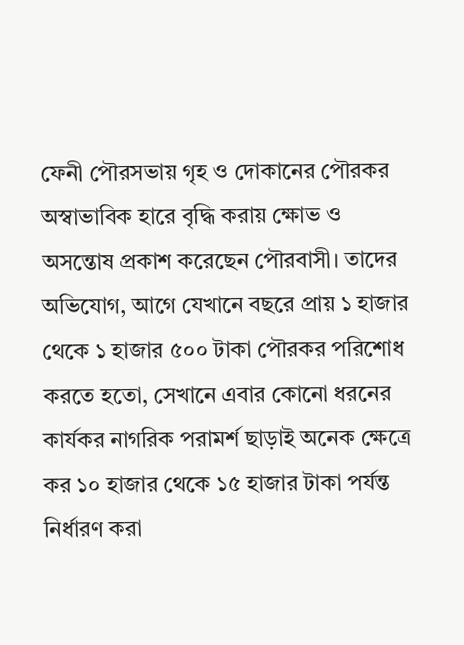ফেনী পৌরসভায় গৃহ ও দোকানের পৌরকর অস্বাভাবিক হারে বৃদ্ধি করায় ক্ষোভ ও অসন্তোষ প্রকাশ করেছেন পৌরবাসী। তাদের অভিযোগ, আগে যেখানে বছরে প্রায় ১ হাজার থেকে ১ হাজার ৫০০ টাকা পৌরকর পরিশোধ করতে হতো, সেখানে এবার কোনো ধরনের কার্যকর নাগরিক পরামর্শ ছাড়াই অনেক ক্ষেত্রে কর ১০ হাজার থেকে ১৫ হাজার টাকা পর্যন্ত নির্ধারণ করা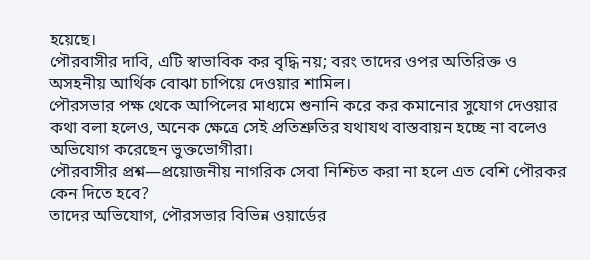হয়েছে।
পৌরবাসীর দাবি, এটি স্বাভাবিক কর বৃদ্ধি নয়; বরং তাদের ওপর অতিরিক্ত ও অসহনীয় আর্থিক বোঝা চাপিয়ে দেওয়ার শামিল।
পৌরসভার পক্ষ থেকে আপিলের মাধ্যমে শুনানি করে কর কমানোর সুযোগ দেওয়ার কথা বলা হলেও, অনেক ক্ষেত্রে সেই প্রতিশ্রুতির যথাযথ বাস্তবায়ন হচ্ছে না বলেও অভিযোগ করেছেন ভুক্তভোগীরা।
পৌরবাসীর প্রশ্ন—প্রয়োজনীয় নাগরিক সেবা নিশ্চিত করা না হলে এত বেশি পৌরকর কেন দিতে হবে?
তাদের অভিযোগ, পৌরসভার বিভিন্ন ওয়ার্ডের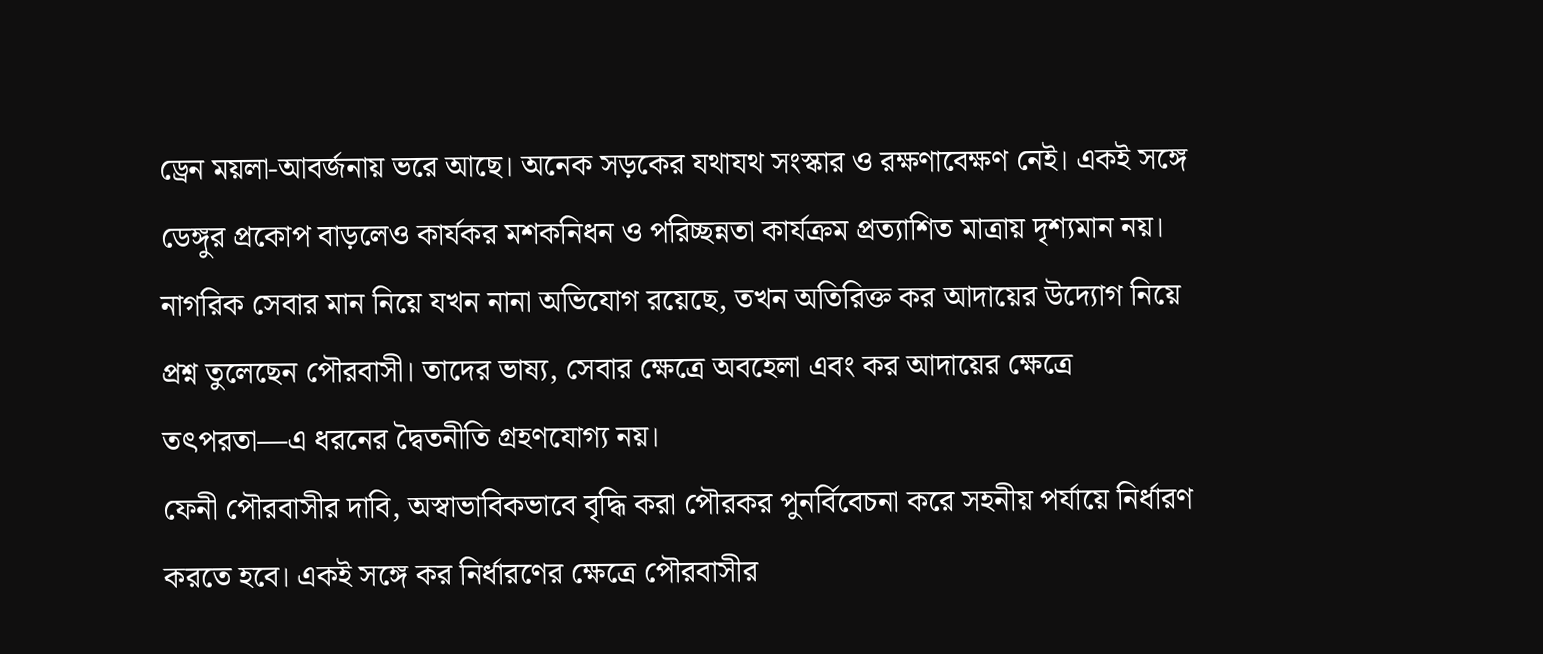ড্রেন ময়লা-আবর্জনায় ভরে আছে। অনেক সড়কের যথাযথ সংস্কার ও রক্ষণাবেক্ষণ নেই। একই সঙ্গে ডেঙ্গুর প্রকোপ বাড়লেও কার্যকর মশকনিধন ও পরিচ্ছন্নতা কার্যক্রম প্রত্যাশিত মাত্রায় দৃশ্যমান নয়।
নাগরিক সেবার মান নিয়ে যখন নানা অভিযোগ রয়েছে, তখন অতিরিক্ত কর আদায়ের উদ্যোগ নিয়ে প্রশ্ন তুলেছেন পৌরবাসী। তাদের ভাষ্য, সেবার ক্ষেত্রে অবহেলা এবং কর আদায়ের ক্ষেত্রে তৎপরতা—এ ধরনের দ্বৈতনীতি গ্রহণযোগ্য নয়।
ফেনী পৌরবাসীর দাবি, অস্বাভাবিকভাবে বৃদ্ধি করা পৌরকর পুনর্বিবেচনা করে সহনীয় পর্যায়ে নির্ধারণ করতে হবে। একই সঙ্গে কর নির্ধারণের ক্ষেত্রে পৌরবাসীর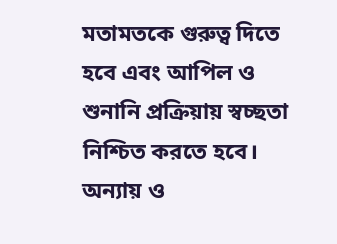মতামতকে গুরুত্ব দিতে হবে এবং আপিল ও শুনানি প্রক্রিয়ায় স্বচ্ছতা নিশ্চিত করতে হবে।
অন্যায় ও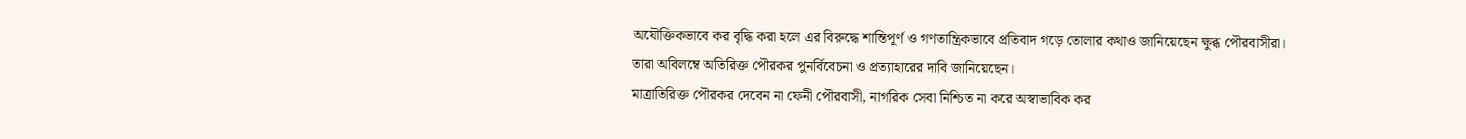অযৌক্তিকভাবে কর বৃদ্ধি করা হলে এর বিরুদ্ধে শান্তিপূর্ণ ও গণতান্ত্রিকভাবে প্রতিবাদ গড়ে তোলার কথাও জানিয়েছেন ক্ষুব্ধ পৌরবাসীরা।
তারা অবিলম্বে অতিরিক্ত পৌরকর পুনর্বিবেচনা ও প্রত্যাহারের দাবি জানিয়েছেন।
মাত্রাতিরিক্ত পৌরকর দেবেন না ফেনী পৌরবাসী, নাগরিক সেবা নিশ্চিত না করে অস্বাভাবিক কর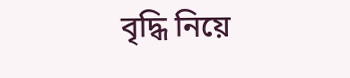বৃদ্ধি নিয়ে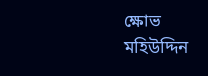ক্ষোভ
মহিউদ্দিন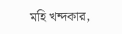মহি খন্দকার,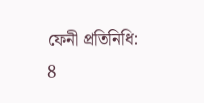ফেনী প্রতিনিধি:
8